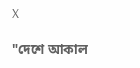X

"দেশে আকাল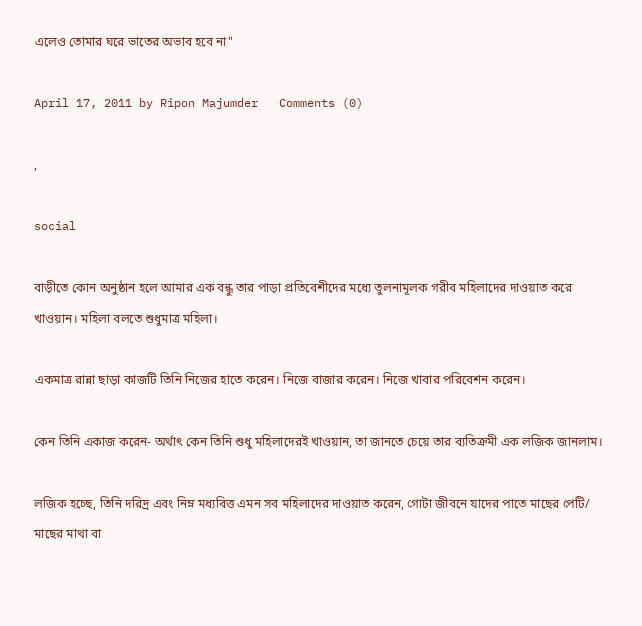এলেও তোমার ঘরে ভাতের অভাব হবে না"

April 17, 2011 by Ripon Majumder   Comments (0)

,

social

বাড়ীতে কোন অনুষ্ঠান হলে আমার এক বন্ধু তার পাড়া প্রতিবেশীদের মধ্যে তুলনামূলক গরীব মহিলাদের দাওয়াত করে খাওয়ান। মহিলা বলতে শুধুমাত্র মহিলা।

একমাত্র রান্না ছাড়া কাজটি তিনি নিজের হাতে করেন। নিজে বাজার করেন। নিজে খাবার পরিবেশন করেন।

কেন তিনি একাজ করেন- অর্থাৎ কেন তিনি শুধু মহিলাদেরই খাওয়ান, তা জানতে চেয়ে তার ব্যতিক্রমী এক লজিক জানলাম।

লজিক হচ্ছে, তিনি দরিদ্র এবং নিম্ন মধ্যবিত্ত এমন সব মহিলাদের দাওয়াত করেন, গোটা জীবনে যাদের পাতে মাছের পেটি/ মাছের মাথা বা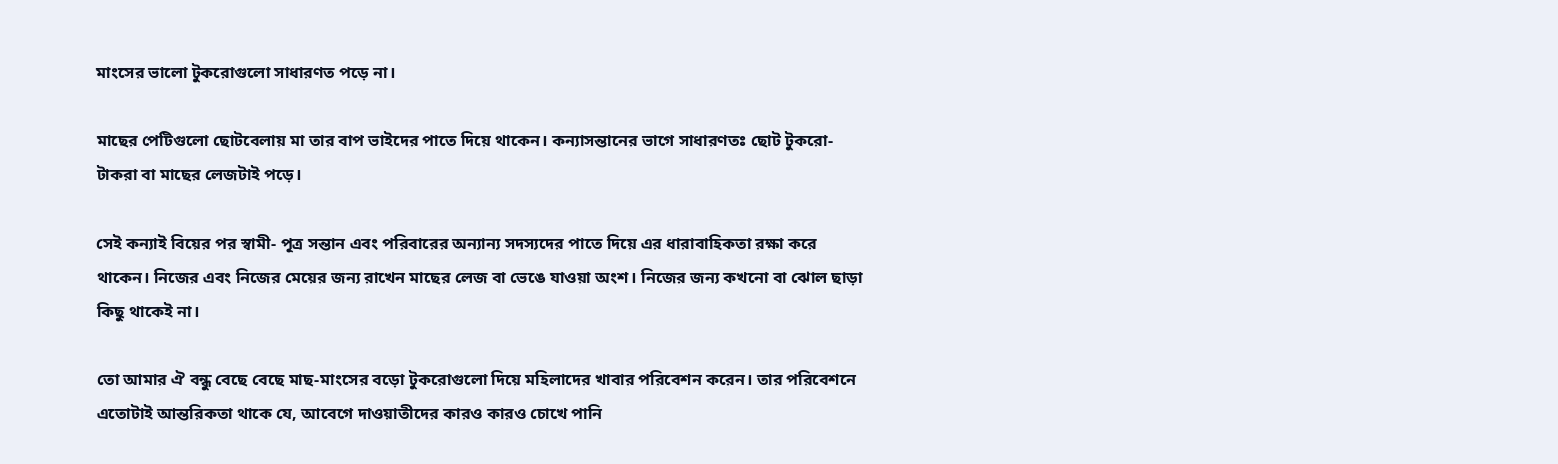মাংসের ভালো টুকরোগুলো সাধারণত পড়ে না।

মাছের পেটিগুলো ছোটবেলায় মা তার বাপ ভাইদের পাতে দিয়ে থাকেন। কন্যাসন্তানের ভাগে সাধারণতঃ ছোট টুকরো-টাকরা বা মাছের লেজটাই পড়ে।

সেই কন্যাই বিয়ের পর স্বামী- পূত্র সন্তান এবং পরিবারের অন্যান্য সদস্যদের পাতে দিয়ে এর ধারাবাহিকতা রক্ষা করে থাকেন। নিজের এবং নিজের মেয়ের জন্য রাখেন মাছের লেজ বা ভেঙে যাওয়া অংশ। নিজের জন্য কখনো বা ঝোল ছাড়া কিছু থাকেই না।

তো আমার ঐ বন্ধু বেছে বেছে মাছ-মাংসের বড়ো টুকরোগুলো দিয়ে মহিলাদের খাবার পরিবেশন করেন। তার পরিবেশনে এতোটাই আন্তরিকতা থাকে যে, আবেগে দাওয়াতীদের কারও কারও চোখে পানি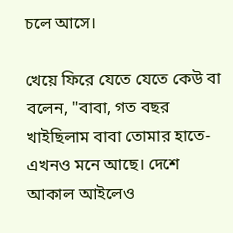চলে আসে।

খেয়ে ফিরে যেতে যেতে কেউ বা বলেন, "বাবা, গত বছর খাইছিলাম বাবা তোমার হাতে- এখনও মনে আছে। দেশে আকাল আইলেও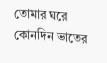তোমার ঘরে কোনদিন ভাতের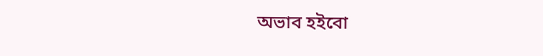অভাব হইবো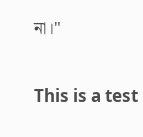না।"

This is a test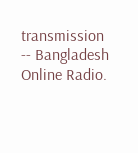transmission -- Bangladesh Online Radio.